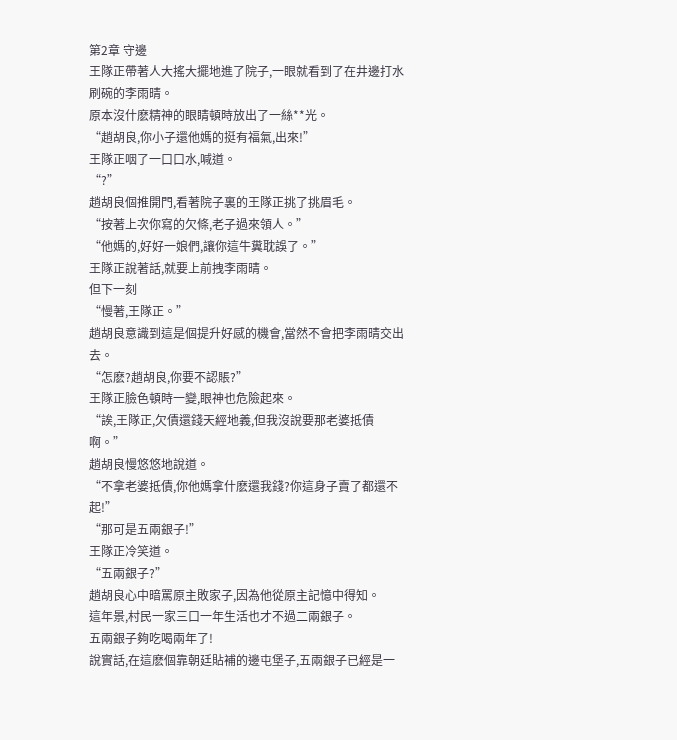第2章 守邊
王隊正帶著人大搖大擺地進了院子,一眼就看到了在井邊打水刷碗的李雨晴。
原本沒什麽精神的眼睛頓時放出了一絲**光。
“趙胡良,你小子還他媽的挺有福氣,出來!”
王隊正咽了一口口水,喊道。
“?”
趙胡良個推開門,看著院子裏的王隊正挑了挑眉毛。
“按著上次你寫的欠條,老子過來領人。”
“他媽的,好好一娘們,讓你這牛糞耽誤了。”
王隊正說著話,就要上前拽李雨晴。
但下一刻
“慢著,王隊正。”
趙胡良意識到這是個提升好感的機會,當然不會把李雨晴交出去。
“怎麽?趙胡良,你要不認賬?”
王隊正臉色頓時一變,眼神也危險起來。
“誒,王隊正,欠債還錢天經地義,但我沒說要那老婆抵債啊。”
趙胡良慢悠悠地說道。
“不拿老婆抵債,你他媽拿什麽還我錢?你這身子賣了都還不起!”
“那可是五兩銀子!”
王隊正冷笑道。
“五兩銀子?”
趙胡良心中暗罵原主敗家子,因為他從原主記憶中得知。
這年景,村民一家三口一年生活也才不過二兩銀子。
五兩銀子夠吃喝兩年了!
說實話,在這麽個靠朝廷貼補的邊屯堡子,五兩銀子已經是一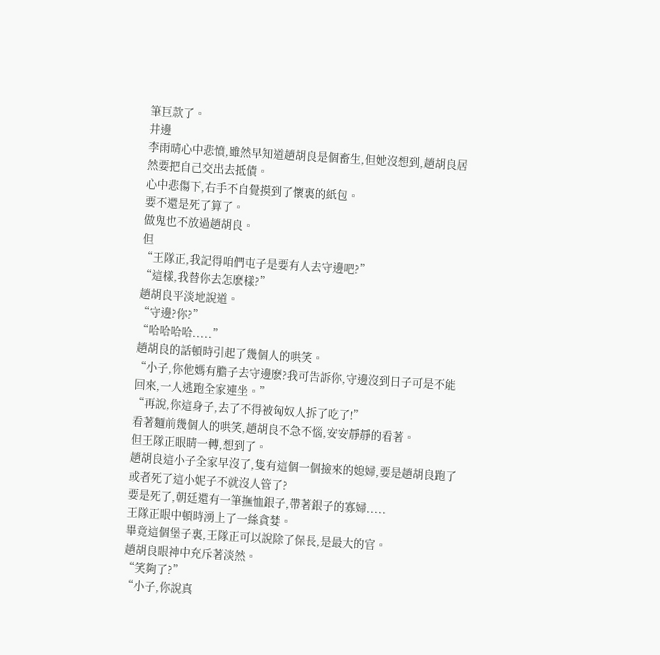筆巨款了。
井邊
李雨晴心中悲憤,雖然早知道趙胡良是個畜生,但她沒想到,趙胡良居然要把自己交出去抵債。
心中悲傷下,右手不自覺摸到了懷裏的紙包。
要不還是死了算了。
做鬼也不放過趙胡良。
但
“王隊正,我記得咱們屯子是要有人去守邊吧?”
“這樣,我替你去怎麽樣?”
趙胡良平淡地說道。
“守邊?你?”
“哈哈哈哈.....”
趙胡良的話頓時引起了幾個人的哄笑。
“小子,你他媽有膽子去守邊麽?我可告訴你,守邊沒到日子可是不能回來,一人逃跑全家連坐。”
“再說,你這身子,去了不得被匈奴人拆了吃了!”
看著麵前幾個人的哄笑,趙胡良不急不惱,安安靜靜的看著。
但王隊正眼睛一轉,想到了。
趙胡良這小子全家早沒了,隻有這個一個撿來的媳婦,要是趙胡良跑了或者死了這小妮子不就沒人管了?
要是死了,朝廷還有一筆撫恤銀子,帶著銀子的寡婦.....
王隊正眼中頓時湧上了一絲貪婪。
畢竟這個堡子裏,王隊正可以說除了保長,是最大的官。
趙胡良眼神中充斥著淡然。
“笑夠了?”
“小子,你說真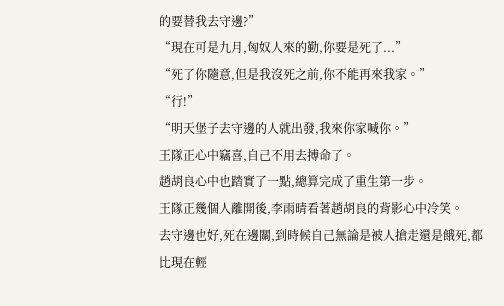的要替我去守邊?”
“現在可是九月,匈奴人來的勤,你要是死了...”
“死了你隨意,但是我沒死之前,你不能再來我家。”
“行!”
“明天堡子去守邊的人就出發,我來你家喊你。”
王隊正心中竊喜,自己不用去搏命了。
趙胡良心中也踏實了一點,總算完成了重生第一步。
王隊正幾個人離開後,李雨晴看著趙胡良的背影心中冷笑。
去守邊也好,死在邊關,到時候自己無論是被人搶走還是餓死,都比現在輕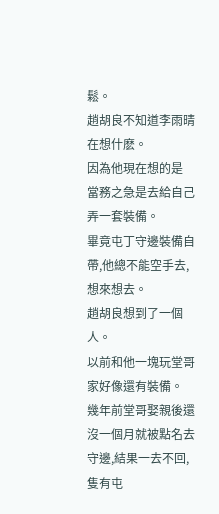鬆。
趙胡良不知道李雨晴在想什麽。
因為他現在想的是
當務之急是去給自己弄一套裝備。
畢竟屯丁守邊裝備自帶,他總不能空手去,想來想去。
趙胡良想到了一個人。
以前和他一塊玩堂哥家好像還有裝備。
幾年前堂哥娶親後還沒一個月就被點名去守邊,結果一去不回,隻有屯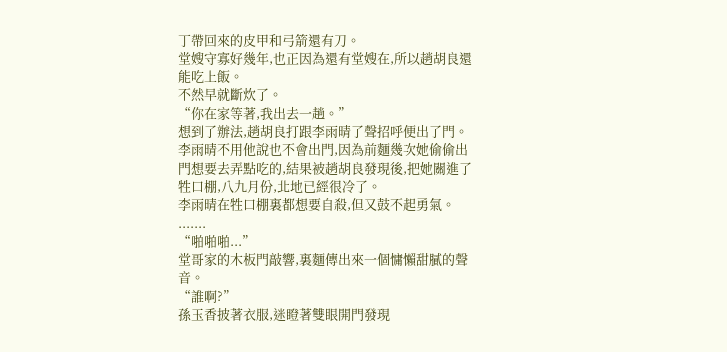丁帶回來的皮甲和弓箭還有刀。
堂嫂守寡好幾年,也正因為還有堂嫂在,所以趙胡良還能吃上飯。
不然早就斷炊了。
“你在家等著,我出去一趟。”
想到了辦法,趙胡良打跟李雨晴了聲招呼便出了門。
李雨晴不用他說也不會出門,因為前麵幾次她偷偷出門想要去弄點吃的,結果被趙胡良發現後,把她關進了牲口棚,八九月份,北地已經很冷了。
李雨晴在牲口棚裏都想要自殺,但又鼓不起勇氣。
.......
“啪啪啪...”
堂哥家的木板門敲響,裏麵傳出來一個慵懶甜膩的聲音。
“誰啊?”
孫玉香披著衣服,迷瞪著雙眼開門發現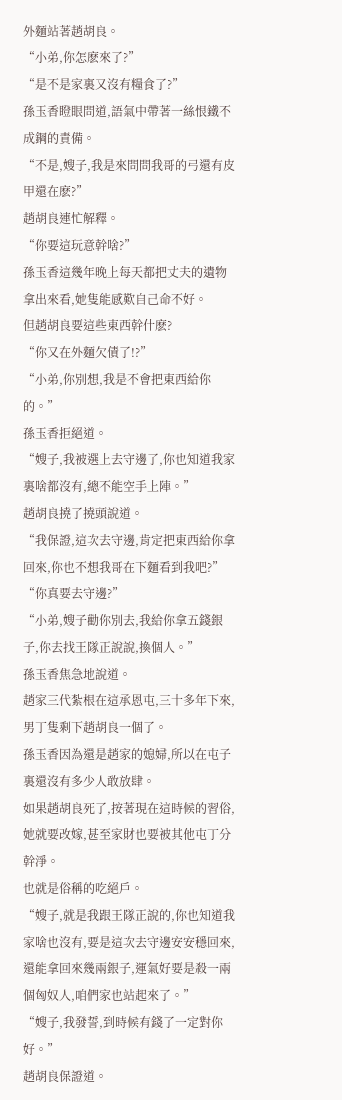外麵站著趙胡良。
“小弟,你怎麽來了?”
“是不是家裏又沒有糧食了?”
孫玉香瞪眼問道,語氣中帶著一絲恨鐵不成鋼的責備。
“不是,嫂子,我是來問問我哥的弓還有皮甲還在麽?”
趙胡良連忙解釋。
“你要這玩意幹啥?”
孫玉香這幾年晚上每天都把丈夫的遺物拿出來看,她隻能感歎自己命不好。
但趙胡良要這些東西幹什麽?
“你又在外麵欠債了!?”
“小弟,你別想,我是不會把東西給你的。”
孫玉香拒絕道。
“嫂子,我被選上去守邊了,你也知道我家裏啥都沒有,總不能空手上陣。”
趙胡良撓了撓頭說道。
“我保證,這次去守邊,肯定把東西給你拿回來,你也不想我哥在下麵看到我吧?”
“你真要去守邊?”
“小弟,嫂子勸你別去,我給你拿五錢銀子,你去找王隊正說說,換個人。”
孫玉香焦急地說道。
趙家三代紮根在這承恩屯,三十多年下來,男丁隻剩下趙胡良一個了。
孫玉香因為還是趙家的媳婦,所以在屯子裏還沒有多少人敢放肆。
如果趙胡良死了,按著現在這時候的習俗,她就要改嫁,甚至家財也要被其他屯丁分幹淨。
也就是俗稱的吃絕戶。
“嫂子,就是我跟王隊正說的,你也知道我家啥也沒有,要是這次去守邊安安穩回來,還能拿回來幾兩銀子,運氣好要是殺一兩個匈奴人,咱們家也站起來了。”
“嫂子,我發誓,到時候有錢了一定對你好。”
趙胡良保證道。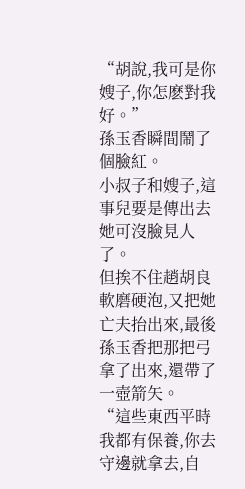“胡說,我可是你嫂子,你怎麽對我好。”
孫玉香瞬間鬧了個臉紅。
小叔子和嫂子,這事兒要是傳出去她可沒臉見人了。
但挨不住趙胡良軟磨硬泡,又把她亡夫抬出來,最後孫玉香把那把弓拿了出來,還帶了一壺箭矢。
“這些東西平時我都有保養,你去守邊就拿去,自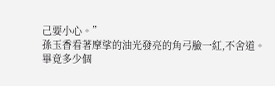己要小心。”
孫玉香看著摩挲的油光發亮的角弓臉一紅,不舍道。
畢竟多少個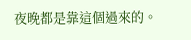夜晚都是靠這個過來的。